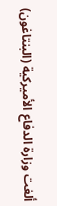ألغت وزارة الدفاع الأميركية (البنتاغون)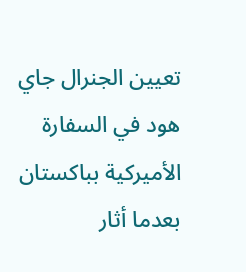تعيين الجنرال جاي هود في السفارة الأميركية بباكستان بعدما أثار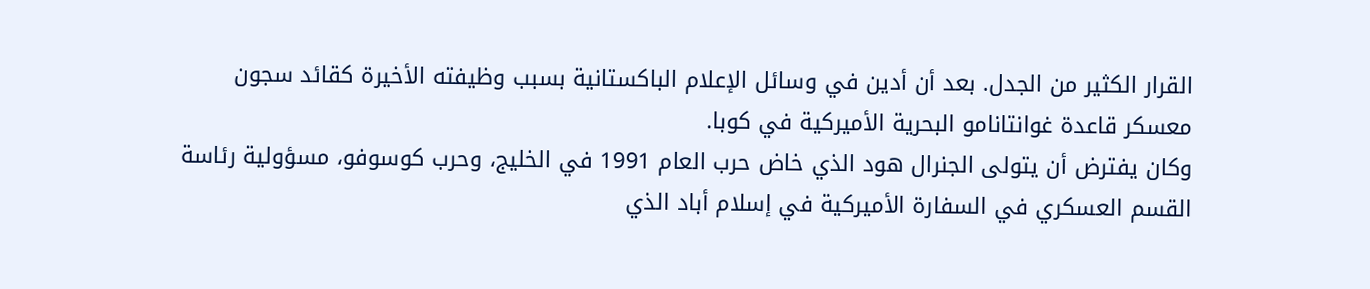القرار الكثير من الجدل. بعد أن أدين في وسائل الإعلام الباكستانية بسبب وظيفته الأخيرة كقائد سجون معسكر قاعدة غوانتانامو البحرية الأميركية في كوبا.
وكان يفترض أن يتولى الجنرال هود الذي خاض حرب العام 1991 في الخليج، وحرب كوسوفو، مسؤولية رئاسة القسم العسكري في السفارة الأميركية في إسلام أباد الذي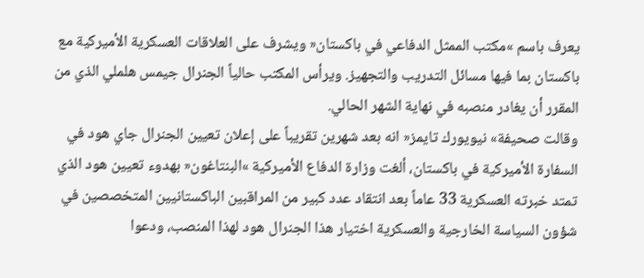يعرف باسم »مكتب الممثل الدفاعي في باكستان« ويشرف على العلاقات العسكرية الأميركية مع باكستان بما فيها مسائل التدريب والتجهيز. ويرأس المكتب حالياً الجنرال جيمس هلملي الذي من المقرر أن يغادر منصبه في نهاية الشهر الحالي.
وقالت صحيفة» نيويورك تايمز« انه بعد شهرين تقريباً على إعلان تعيين الجنرال جاي هود في السفارة الأميركية في باكستان، ألغت وزارة الدفاع الأميركية »البنتاغون« بهدوء تعيين هود الذي تمتد خبرته العسكرية 33 عاماً بعد انتقاد عدد كبير من المراقبين الباكستانيين المتخصصين في شؤون السياسة الخارجية والعسكرية اختيار هذا الجنرال هود لهذا المنصب، ودعوا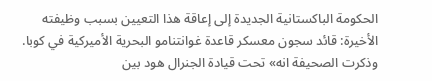الحكومة الباكستانية الجديدة إلى إعاقة هذا التعيين بسبب وظيفته الأخيرة: قائد سجون معسكر قاعدة غوانتنامو البحرية الأميركية في كوبا.
وذكرت الصحيفة انه» تحت قيادة الجنرال هود بين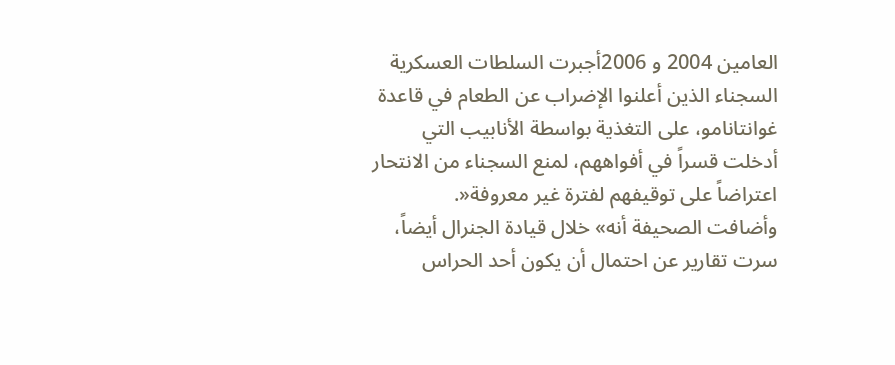العامين 2004 و 2006أجبرت السلطات العسكرية السجناء الذين أعلنوا الإضراب عن الطعام في قاعدة غوانتانامو، على التغذية بواسطة الأنابيب التي أدخلت قسراً في أفواههم، لمنع السجناء من الانتحار اعتراضاً على توقيفهم لفترة غير معروفة«.
وأضافت الصحيفة أنه» خلال قيادة الجنرال أيضاً، سرت تقارير عن احتمال أن يكون أحد الحراس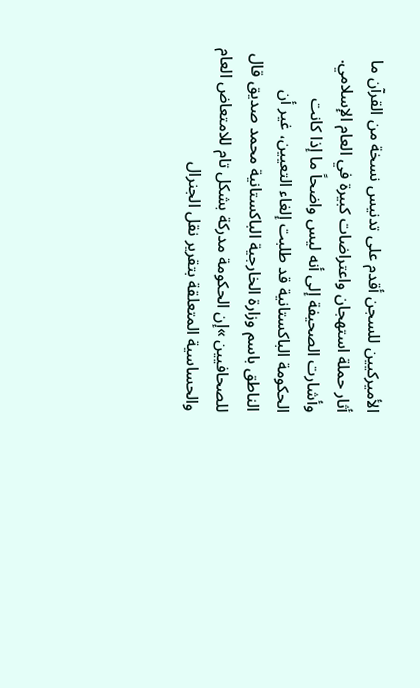الأميركيين للسجن أقدم على تدنيس نسخة من القرآن ما أثار حملة استهجان واعتراضات كبيرة في العام الإسلامي.
وأشارت الصحيفة إلى أنه ليس واضحاً ما إذا كانت الحكومة الباكستانية قد طلبت إلغاء التعيين، غير أن الناطق باسم وزارة الخارجية الباكستانية محمد صديق قال للصحافيين »إن الحكومة مدركة بشكل تام للامتعاض العام والحساسية المتعلقة بتقرير نقل الجنرال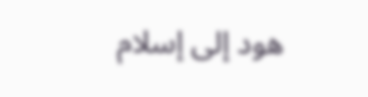هود إلى إسلام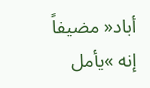أباد« مضيفاً إنه »يأمل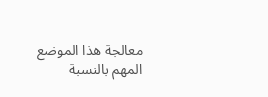معالجة هذا الموضع المهم بالنسبة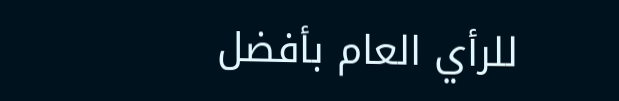للرأي العام بأفضل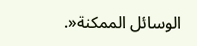الوسائل الممكنة«.